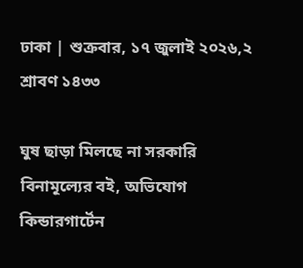ঢাকা | শুক্রবার, ১৭ জুলাই ২০২৬,২ শ্রাবণ ১৪৩৩

ঘুষ ছাড়া মিলছে না সরকারি বিনামূল্যের বই, অভিযোগ কিন্ডারগার্টেন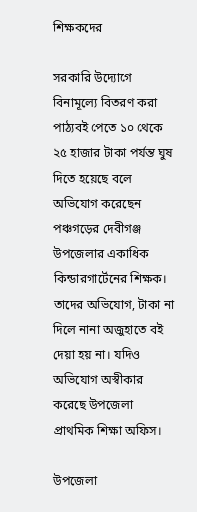শিক্ষকদের

সরকারি উদ্যোগে বিনামূল্যে বিতরণ করা পাঠ্যবই পেতে ১০ থেকে ২৫ হাজার টাকা পর্যন্ত ঘুষ দিতে হয়েছে বলে অভিযোগ করেছেন পঞ্চগড়ের দেবীগঞ্জ উপজেলার একাধিক কিন্ডারগার্টেনের শিক্ষক। তাদের অভিযোগ, টাকা না দিলে নানা অজুহাতে বই দেয়া হয় না। যদিও অভিযোগ অস্বীকার করেছে উপজেলা প্রাথমিক শিক্ষা অফিস।

উপজেলা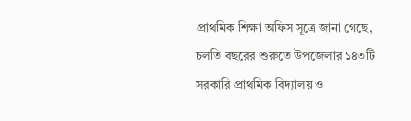প্রাথমিক শিক্ষা অফিস সূত্রে জানা গেছে, চলতি বছরের শুরুতে উপজেলার ১৪৩টি সরকারি প্রাথমিক বিদ্যালয় ও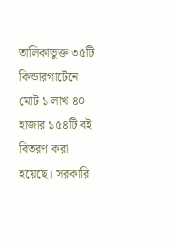তালিকাভুক্ত ৩৫টি কিন্ডারগার্টেনে মোট ১ লাখ ৪০ হাজার ১৫৪টি বই বিতরণ করা হয়েছে। সরকারি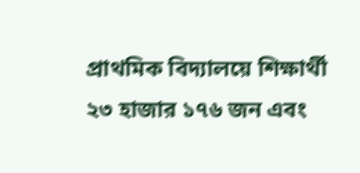প্রাথমিক বিদ্যালয়ে শিক্ষার্থী ২৩ হাজার ১৭৬ জন এবং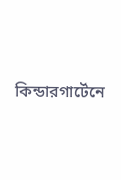কিন্ডারগার্টেনে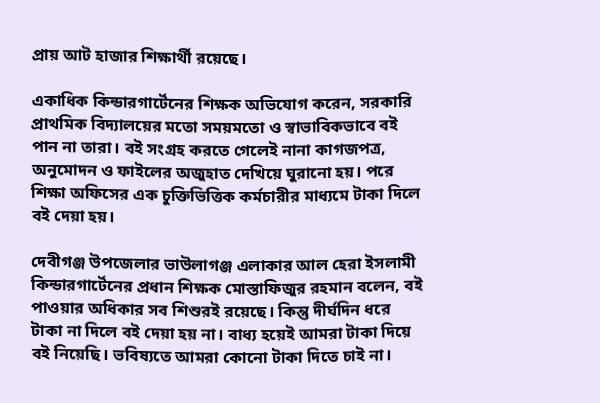প্রায় আট হাজার শিক্ষার্থী রয়েছে।

একাধিক কিন্ডারগার্টেনের শিক্ষক অভিযোগ করেন, সরকারি প্রাথমিক বিদ্যালয়ের মতো সময়মতো ও স্বাভাবিকভাবে বই পান না তারা। বই সংগ্রহ করতে গেলেই নানা কাগজপত্র, অনুমোদন ও ফাইলের অজুহাত দেখিয়ে ঘুরানো হয়। পরে শিক্ষা অফিসের এক চুক্তিভিত্তিক কর্মচারীর মাধ্যমে টাকা দিলে বই দেয়া হয়।

দেবীগঞ্জ উপজেলার ভাউলাগঞ্জ এলাকার আল হেরা ইসলামী কিন্ডারগার্টেনের প্রধান শিক্ষক মোস্তাফিজুর রহমান বলেন, বই পাওয়ার অধিকার সব শিশুরই রয়েছে। কিন্তু দীর্ঘদিন ধরে টাকা না দিলে বই দেয়া হয় না। বাধ্য হয়েই আমরা টাকা দিয়ে বই নিয়েছি। ভবিষ্যতে আমরা কোনো টাকা দিতে চাই না।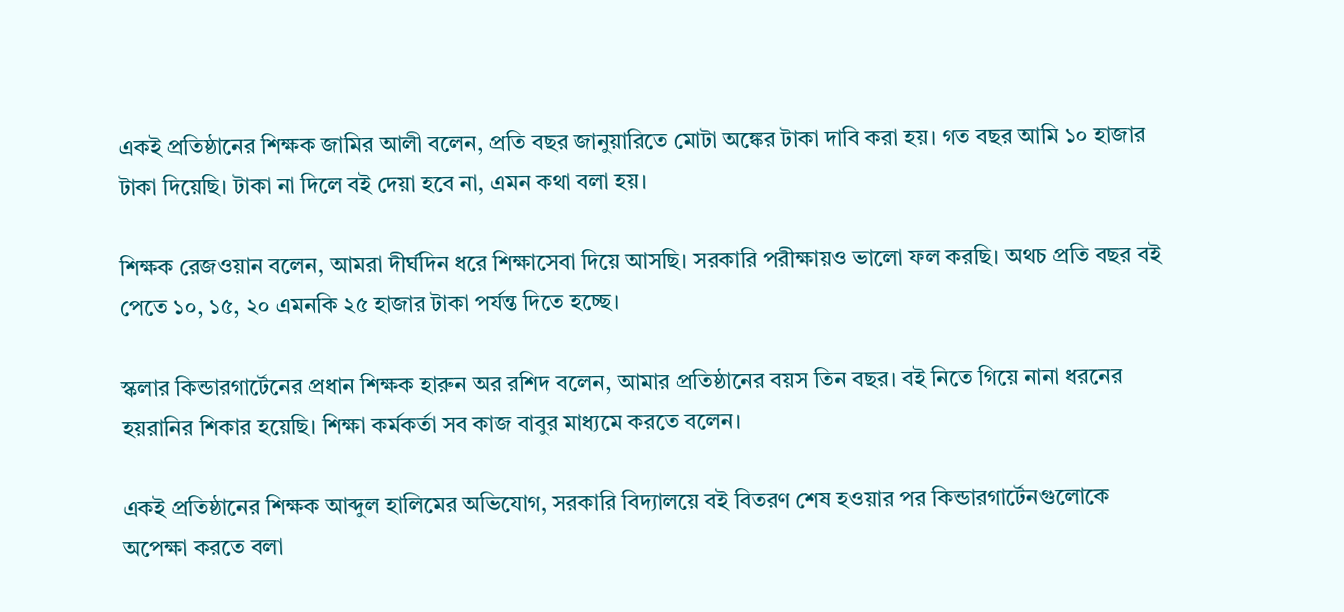একই প্রতিষ্ঠানের শিক্ষক জামির আলী বলেন, প্রতি বছর জানুয়ারিতে মোটা অঙ্কের টাকা দাবি করা হয়। গত বছর আমি ১০ হাজার টাকা দিয়েছি। টাকা না দিলে বই দেয়া হবে না, এমন কথা বলা হয়।

শিক্ষক রেজওয়ান বলেন, আমরা দীর্ঘদিন ধরে শিক্ষাসেবা দিয়ে আসছি। সরকারি পরীক্ষায়ও ভালো ফল করছি। অথচ প্রতি বছর বই পেতে ১০, ১৫, ২০ এমনকি ২৫ হাজার টাকা পর্যন্ত দিতে হচ্ছে।

স্কলার কিন্ডারগার্টেনের প্রধান শিক্ষক হারুন অর রশিদ বলেন, আমার প্রতিষ্ঠানের বয়স তিন বছর। বই নিতে গিয়ে নানা ধরনের হয়রানির শিকার হয়েছি। শিক্ষা কর্মকর্তা সব কাজ বাবুর মাধ্যমে করতে বলেন।

একই প্রতিষ্ঠানের শিক্ষক আব্দুল হালিমের অভিযোগ, সরকারি বিদ্যালয়ে বই বিতরণ শেষ হওয়ার পর কিন্ডারগার্টেনগুলোকে অপেক্ষা করতে বলা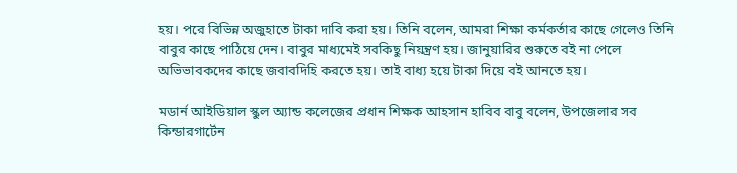হয়। পরে বিভিন্ন অজুহাতে টাকা দাবি করা হয়। তিনি বলেন, আমরা শিক্ষা কর্মকর্তার কাছে গেলেও তিনি বাবুর কাছে পাঠিয়ে দেন। বাবুর মাধ্যমেই সবকিছু নিয়ন্ত্রণ হয়। জানুয়ারির শুরুতে বই না পেলে অভিভাবকদের কাছে জবাবদিহি করতে হয়। তাই বাধ্য হয়ে টাকা দিয়ে বই আনতে হয়।

মডার্ন আইডিয়াল স্কুল অ্যান্ড কলেজের প্রধান শিক্ষক আহসান হাবিব বাবু বলেন, উপজেলার সব কিন্ডারগার্টেন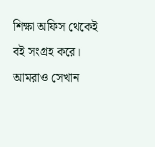শিক্ষা অফিস থেকেই বই সংগ্রহ করে। আমরাও সেখান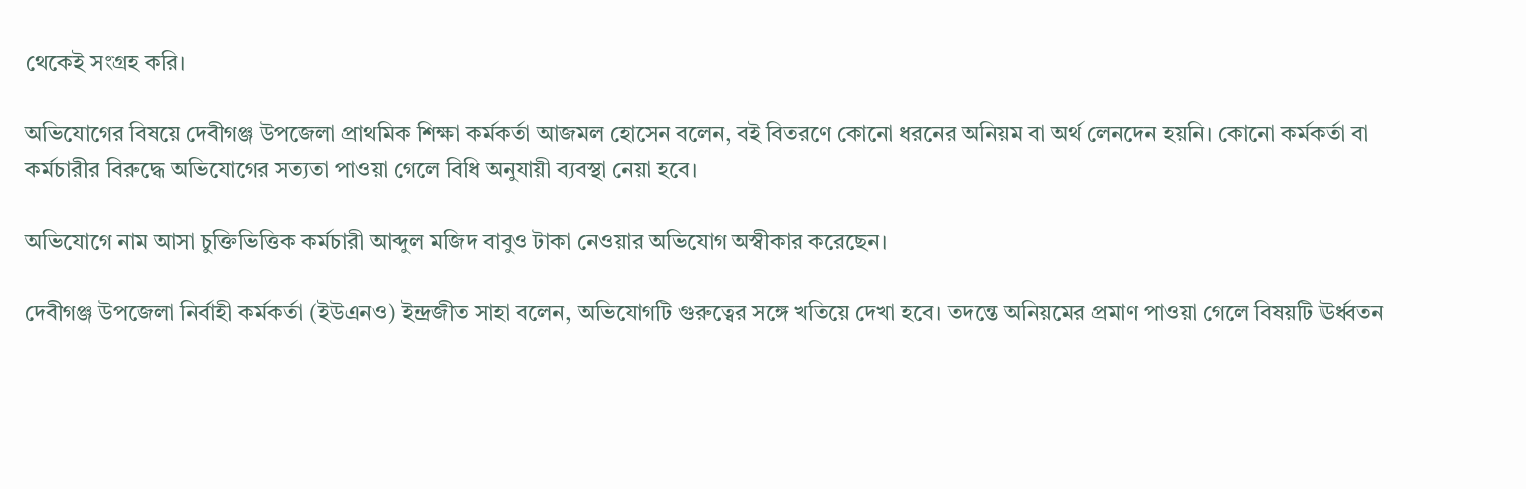থেকেই সংগ্রহ করি।

অভিযোগের বিষয়ে দেবীগঞ্জ উপজেলা প্রাথমিক শিক্ষা কর্মকর্তা আজমল হোসেন বলেন, বই বিতরণে কোনো ধরনের অনিয়ম বা অর্থ লেনদেন হয়নি। কোনো কর্মকর্তা বা কর্মচারীর বিরুদ্ধে অভিযোগের সত্যতা পাওয়া গেলে বিধি অনুযায়ী ব্যবস্থা নেয়া হবে।

অভিযোগে নাম আসা চুক্তিভিত্তিক কর্মচারী আব্দুল মজিদ বাবুও টাকা নেওয়ার অভিযোগ অস্বীকার করেছেন।

দেবীগঞ্জ উপজেলা নির্বাহী কর্মকর্তা (ইউএনও) ইন্দ্রজীত সাহা বলেন, অভিযোগটি গুরুত্বের সঙ্গে খতিয়ে দেখা হবে। তদন্তে অনিয়মের প্রমাণ পাওয়া গেলে বিষয়টি ঊর্ধ্বতন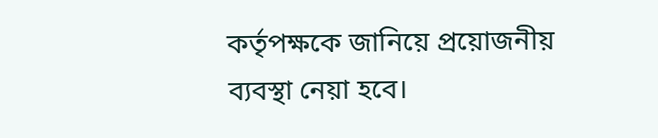কর্তৃপক্ষকে জানিয়ে প্রয়োজনীয় ব্যবস্থা নেয়া হবে।